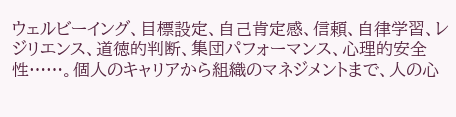ウェルビーイング、目標設定、自己肯定感、信頼、自律学習、レジリエンス、道徳的判断、集団パフォーマンス、心理的安全性……。個人のキャリアから組織のマネジメントまで、人の心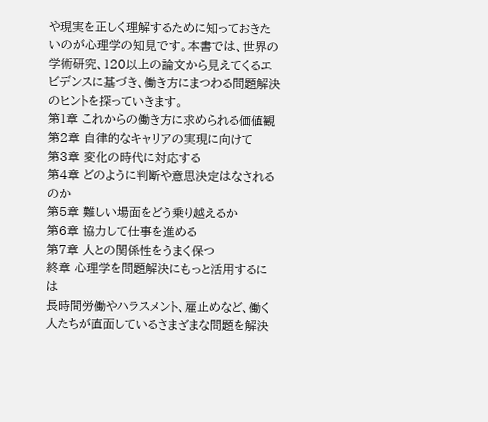や現実を正しく理解するために知っておきたいのが心理学の知見です。本書では、世界の学術研究、120以上の論文から見えてくるエビデンスに基づき、働き方にまつわる問題解決のヒントを探っていきます。
第1章 これからの働き方に求められる価値観
第2章 自律的なキャリアの実現に向けて
第3章 変化の時代に対応する
第4章 どのように判断や意思決定はなされるのか
第5章 難しい場面をどう乗り越えるか
第6章 協力して仕事を進める
第7章 人との関係性をうまく保つ
終章 心理学を問題解決にもっと活用するには
長時間労働やハラスメント、雇止めなど、働く人たちが直面しているさまざまな問題を解決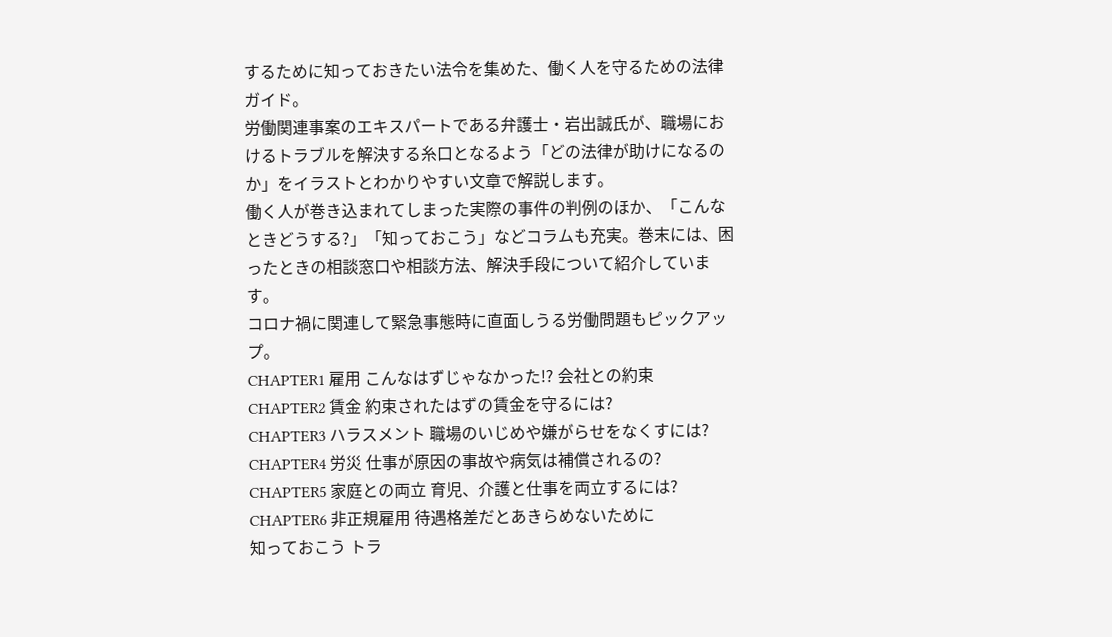するために知っておきたい法令を集めた、働く人を守るための法律ガイド。
労働関連事案のエキスパートである弁護士・岩出誠氏が、職場におけるトラブルを解決する糸口となるよう「どの法律が助けになるのか」をイラストとわかりやすい文章で解説します。
働く人が巻き込まれてしまった実際の事件の判例のほか、「こんなときどうする?」「知っておこう」などコラムも充実。巻末には、困ったときの相談窓口や相談方法、解決手段について紹介しています。
コロナ禍に関連して緊急事態時に直面しうる労働問題もピックアップ。
CHAPTER1 雇用 こんなはずじゃなかった!? 会社との約束
CHAPTER2 賃金 約束されたはずの賃金を守るには?
CHAPTER3 ハラスメント 職場のいじめや嫌がらせをなくすには?
CHAPTER4 労災 仕事が原因の事故や病気は補償されるの?
CHAPTER5 家庭との両立 育児、介護と仕事を両立するには?
CHAPTER6 非正規雇用 待遇格差だとあきらめないために
知っておこう トラ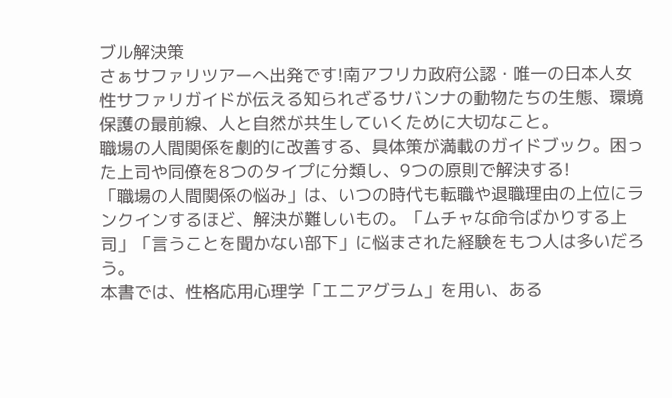ブル解決策
さぁサファリツアーへ出発です!南アフリカ政府公認・唯一の日本人女性サファリガイドが伝える知られざるサバンナの動物たちの生態、環境保護の最前線、人と自然が共生していくために大切なこと。
職場の人間関係を劇的に改善する、具体策が満載のガイドブック。困った上司や同僚を8つのタイプに分類し、9つの原則で解決する!
「職場の人間関係の悩み」は、いつの時代も転職や退職理由の上位にランクインするほど、解決が難しいもの。「ムチャな命令ばかりする上司」「言うことを聞かない部下」に悩まされた経験をもつ人は多いだろう。
本書では、性格応用心理学「エニアグラム」を用い、ある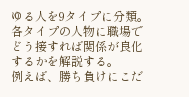ゆる人を9タイプに分類。各タイプの人物に職場でどう接すれば関係が良化するかを解説する。
例えば、勝ち負けにこだ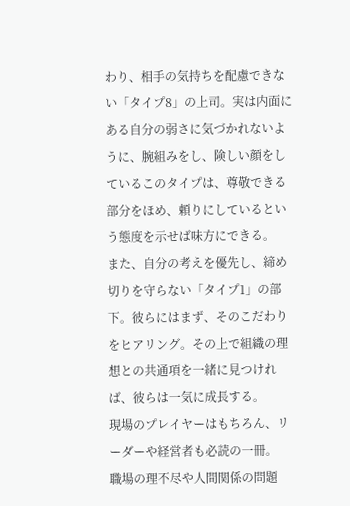わり、相手の気持ちを配慮できない「タイプ8」の上司。実は内面にある自分の弱さに気づかれないように、腕組みをし、険しい顔をしているこのタイプは、尊敬できる部分をほめ、頼りにしているという態度を示せば味方にできる。
また、自分の考えを優先し、締め切りを守らない「タイプ1」の部下。彼らにはまず、そのこだわりをヒアリング。その上で組織の理想との共通項を一緒に見つければ、彼らは一気に成長する。
現場のプレイヤーはもちろん、リーダーや経営者も必読の一冊。
職場の理不尽や人間関係の問題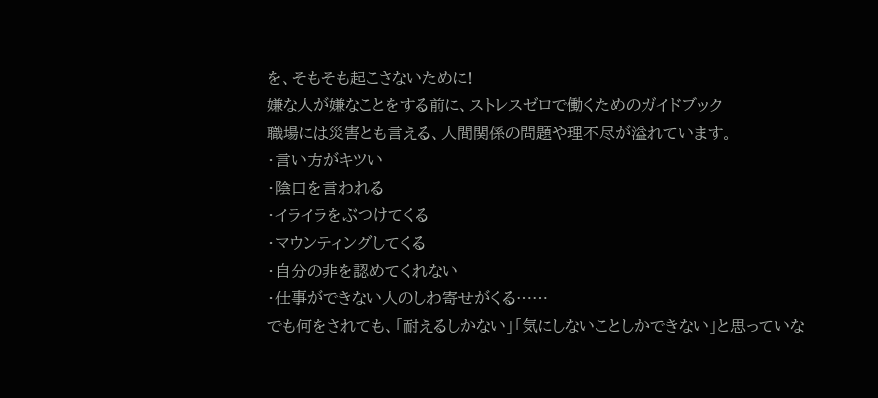を、そもそも起こさないために!
嫌な人が嫌なことをする前に、ストレスゼロで働くためのガイドブック
職場には災害とも言える、人間関係の問題や理不尽が溢れています。
・言い方がキツい
・陰口を言われる
・イライラをぶつけてくる
・マウンティングしてくる
・自分の非を認めてくれない
・仕事ができない人のしわ寄せがくる……
でも何をされても、「耐えるしかない」「気にしないことしかできない」と思っていな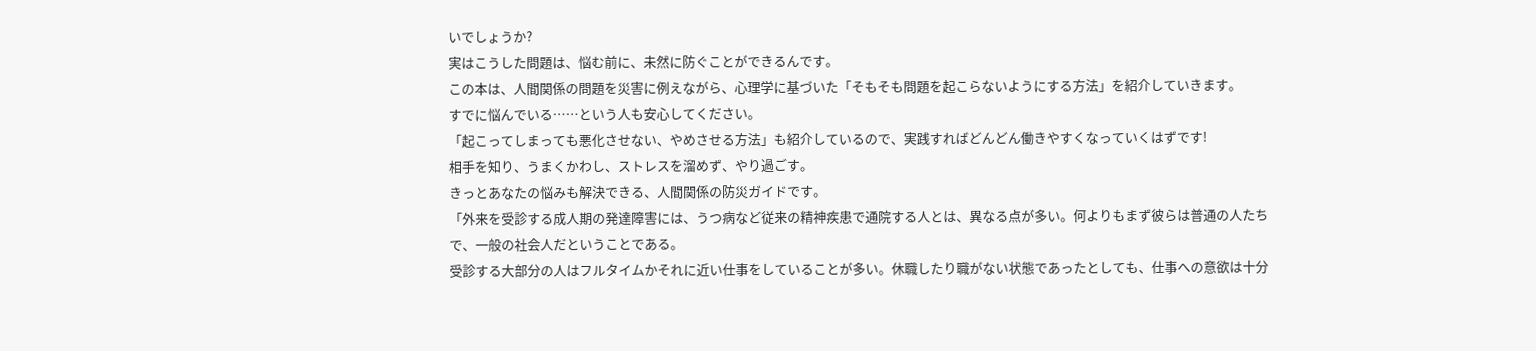いでしょうか?
実はこうした問題は、悩む前に、未然に防ぐことができるんです。
この本は、人間関係の問題を災害に例えながら、心理学に基づいた「そもそも問題を起こらないようにする方法」を紹介していきます。
すでに悩んでいる……という人も安心してください。
「起こってしまっても悪化させない、やめさせる方法」も紹介しているので、実践すればどんどん働きやすくなっていくはずです!
相手を知り、うまくかわし、ストレスを溜めず、やり過ごす。
きっとあなたの悩みも解決できる、人間関係の防災ガイドです。
「外来を受診する成人期の発達障害には、うつ病など従来の精神疾患で通院する人とは、異なる点が多い。何よりもまず彼らは普通の人たちで、一般の社会人だということである。
受診する大部分の人はフルタイムかそれに近い仕事をしていることが多い。休職したり職がない状態であったとしても、仕事への意欲は十分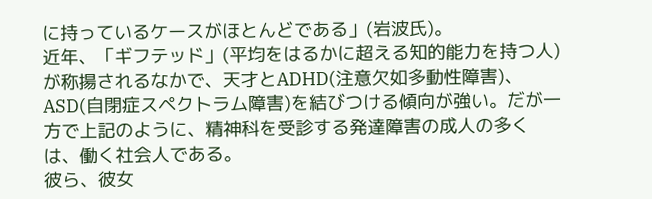に持っているケースがほとんどである」(岩波氏)。
近年、「ギフテッド」(平均をはるかに超える知的能力を持つ人)が称揚されるなかで、天才とADHD(注意欠如多動性障害)、ASD(自閉症スペクトラム障害)を結びつける傾向が強い。だが一方で上記のように、精神科を受診する発達障害の成人の多くは、働く社会人である。
彼ら、彼女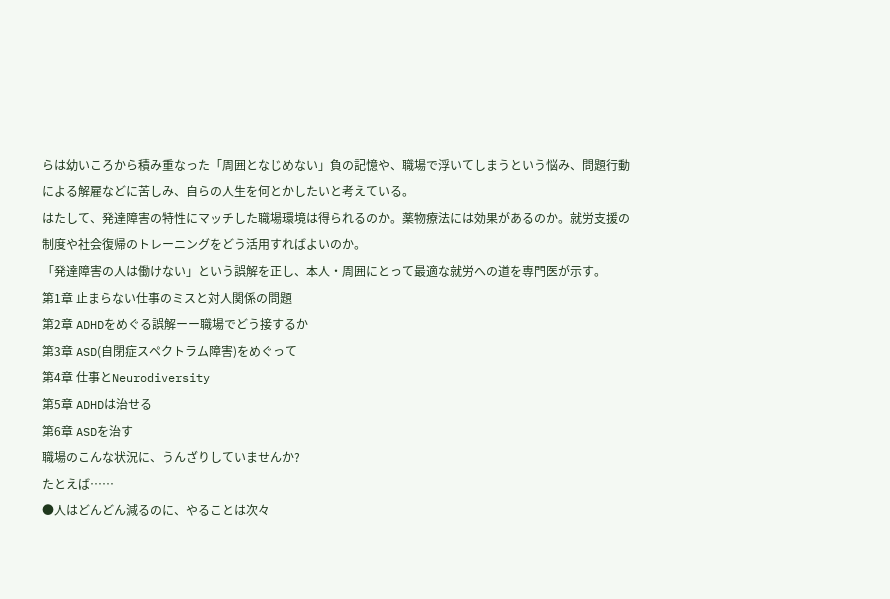らは幼いころから積み重なった「周囲となじめない」負の記憶や、職場で浮いてしまうという悩み、問題行動による解雇などに苦しみ、自らの人生を何とかしたいと考えている。
はたして、発達障害の特性にマッチした職場環境は得られるのか。薬物療法には効果があるのか。就労支援の制度や社会復帰のトレーニングをどう活用すればよいのか。
「発達障害の人は働けない」という誤解を正し、本人・周囲にとって最適な就労への道を専門医が示す。
第1章 止まらない仕事のミスと対人関係の問題
第2章 ADHDをめぐる誤解ーー職場でどう接するか
第3章 ASD(自閉症スペクトラム障害)をめぐって
第4章 仕事とNeurodiversity
第5章 ADHDは治せる
第6章 ASDを治す
職場のこんな状況に、うんざりしていませんか?
たとえば……
●人はどんどん減るのに、やることは次々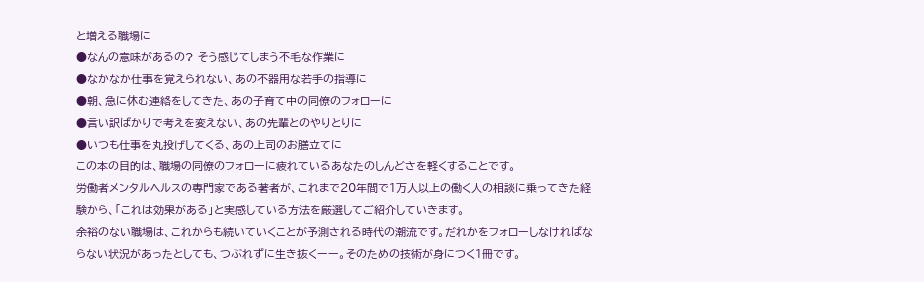と増える職場に
●なんの意味があるの? そう感じてしまう不毛な作業に
●なかなか仕事を覚えられない、あの不器用な若手の指導に
●朝、急に休む連絡をしてきた、あの子育て中の同僚のフォローに
●言い訳ばかりで考えを変えない、あの先輩とのやりとりに
●いつも仕事を丸投げしてくる、あの上司のお膳立てに
この本の目的は、職場の同僚のフォローに疲れているあなたのしんどさを軽くすることです。
労働者メンタルヘルスの専門家である著者が、これまで20年間で1万人以上の働く人の相談に乗ってきた経験から、「これは効果がある」と実感している方法を厳選してご紹介していきます。
余裕のない職場は、これからも続いていくことが予測される時代の潮流です。だれかをフォローしなければならない状況があったとしても、つぶれずに生き抜くーー。そのための技術が身につく1冊です。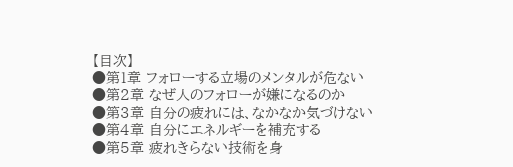【目次】
●第1章 フォローする立場のメンタルが危ない
●第2章 なぜ人のフォローが嫌になるのか
●第3章 自分の疲れには、なかなか気づけない
●第4章 自分にエネルギーを補充する
●第5章 疲れきらない技術を身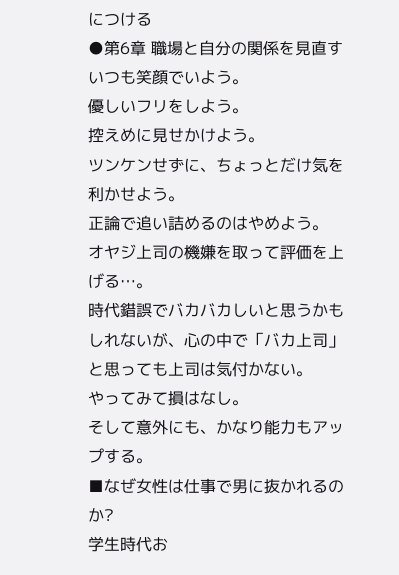につける
●第6章 職場と自分の関係を見直す
いつも笑顔でいよう。
優しいフリをしよう。
控えめに見せかけよう。
ツンケンせずに、ちょっとだけ気を利かせよう。
正論で追い詰めるのはやめよう。
オヤジ上司の機嫌を取って評価を上げる…。
時代錯誤でバカバカしいと思うかもしれないが、心の中で「バカ上司」と思っても上司は気付かない。
やってみて損はなし。
そして意外にも、かなり能力もアップする。
■なぜ女性は仕事で男に抜かれるのか?
学生時代お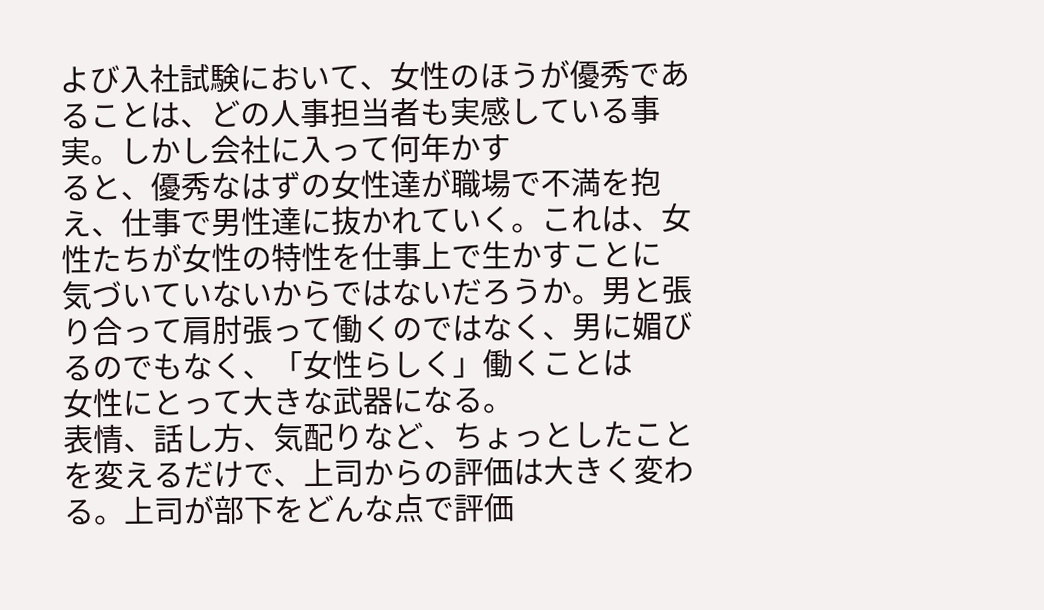よび入社試験において、女性のほうが優秀であることは、どの人事担当者も実感している事実。しかし会社に入って何年かす
ると、優秀なはずの女性達が職場で不満を抱え、仕事で男性達に抜かれていく。これは、女性たちが女性の特性を仕事上で生かすことに
気づいていないからではないだろうか。男と張り合って肩肘張って働くのではなく、男に媚びるのでもなく、「女性らしく」働くことは
女性にとって大きな武器になる。
表情、話し方、気配りなど、ちょっとしたことを変えるだけで、上司からの評価は大きく変わる。上司が部下をどんな点で評価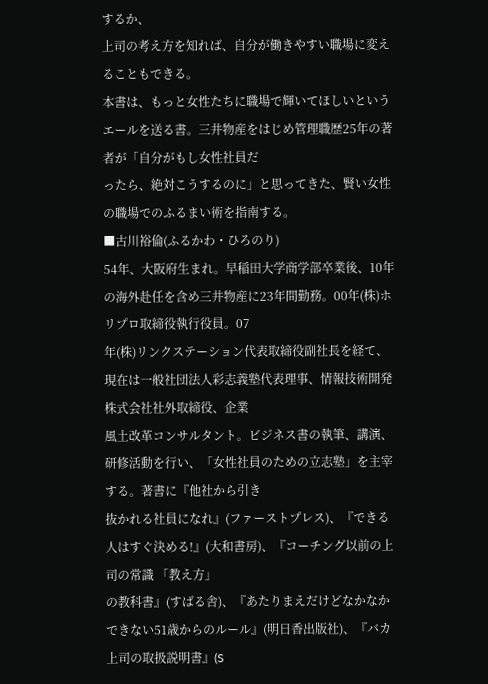するか、
上司の考え方を知れば、自分が働きやすい職場に変えることもできる。
本書は、もっと女性たちに職場で輝いてほしいというエールを送る書。三井物産をはじめ管理職歴25年の著者が「自分がもし女性社員だ
ったら、絶対こうするのに」と思ってきた、賢い女性の職場でのふるまい術を指南する。
■古川裕倫(ふるかわ・ひろのり)
54年、大阪府生まれ。早稲田大学商学部卒業後、10年の海外赴任を含め三井物産に23年間勤務。00年(株)ホリプロ取締役執行役員。07
年(株)リンクステーション代表取締役副社長を経て、現在は一般社団法人彩志義塾代表理事、情報技術開発株式会社社外取締役、企業
風土改革コンサルタント。ビジネス書の執筆、講演、研修活動を行い、「女性社員のための立志塾」を主宰する。著書に『他社から引き
抜かれる社員になれ』(ファーストプレス)、『できる人はすぐ決める!』(大和書房)、『コーチング以前の上司の常識 「教え方」
の教科書』(すばる舎)、『あたりまえだけどなかなかできない51歳からのルール』(明日香出版社)、『バカ上司の取扱説明書』(S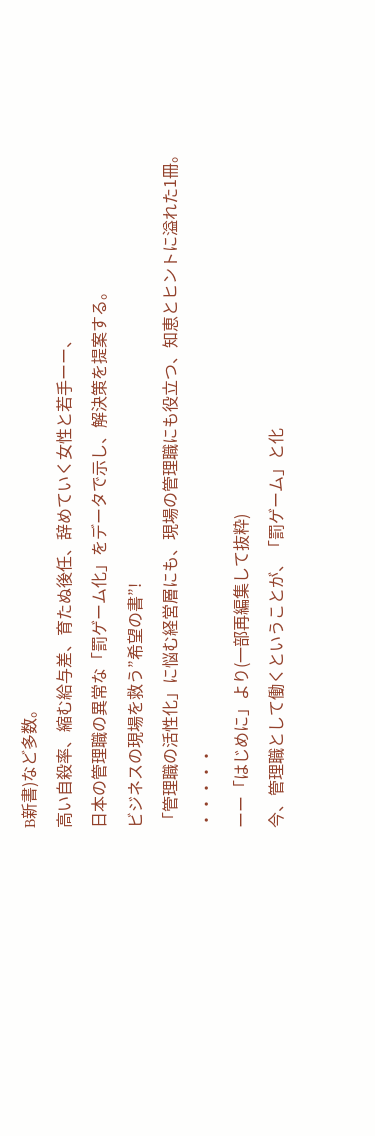B新書)など多数。
高い自殺率、縮む給与差、育たぬ後任、辞めていく女性と若手ーー、
日本の管理職の異常な「罰ゲーム化」をデータで示し、解決策を提案する。
ビジネスの現場を救う”希望の書”!
「管理職の活性化」に悩む経営層にも、現場の管理職にも役立つ、知恵とヒントに溢れた1冊。
・・・・・
ーー「はじめに」より(一部再編集して抜粋)
今、管理職として働くということが、「罰ゲーム」と化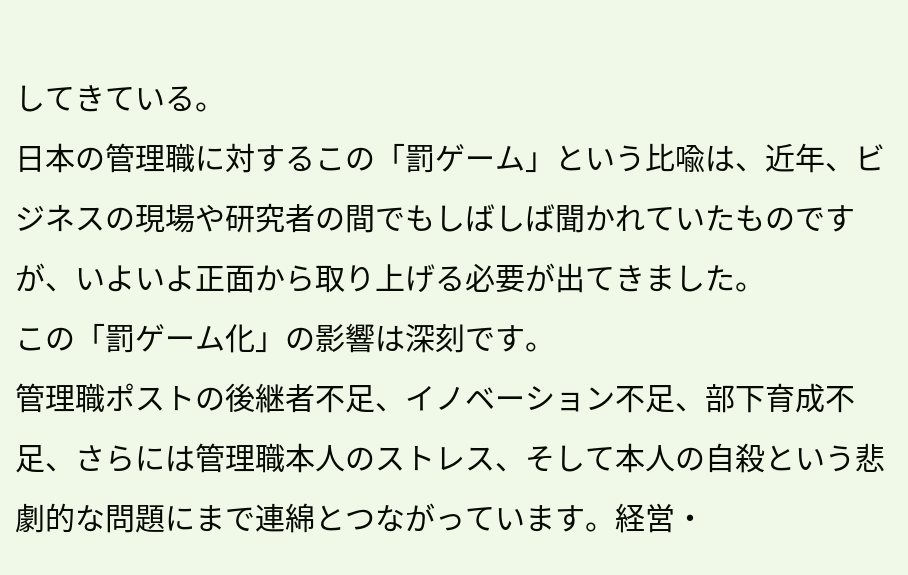してきている。
日本の管理職に対するこの「罰ゲーム」という比喩は、近年、ビジネスの現場や研究者の間でもしばしば聞かれていたものですが、いよいよ正面から取り上げる必要が出てきました。
この「罰ゲーム化」の影響は深刻です。
管理職ポストの後継者不足、イノベーション不足、部下育成不足、さらには管理職本人のストレス、そして本人の自殺という悲劇的な問題にまで連綿とつながっています。経営・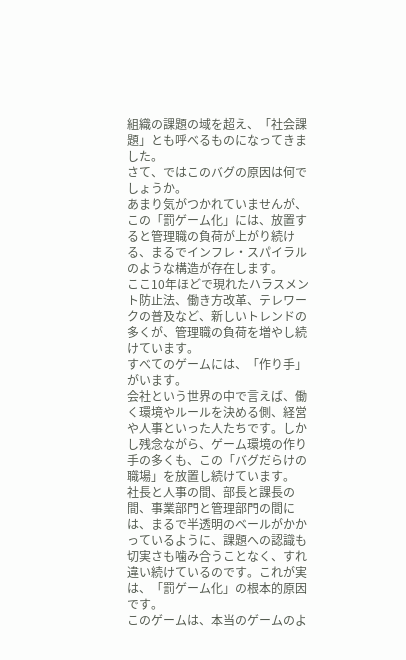組織の課題の域を超え、「社会課題」とも呼べるものになってきました。
さて、ではこのバグの原因は何でしょうか。
あまり気がつかれていませんが、この「罰ゲーム化」には、放置すると管理職の負荷が上がり続ける、まるでインフレ・スパイラルのような構造が存在します。
ここ10年ほどで現れたハラスメント防止法、働き方改革、テレワークの普及など、新しいトレンドの多くが、管理職の負荷を増やし続けています。
すべてのゲームには、「作り手」がいます。
会社という世界の中で言えば、働く環境やルールを決める側、経営や人事といった人たちです。しかし残念ながら、ゲーム環境の作り手の多くも、この「バグだらけの職場」を放置し続けています。
社長と人事の間、部長と課長の間、事業部門と管理部門の間には、まるで半透明のベールがかかっているように、課題への認識も切実さも噛み合うことなく、すれ違い続けているのです。これが実は、「罰ゲーム化」の根本的原因です。
このゲームは、本当のゲームのよ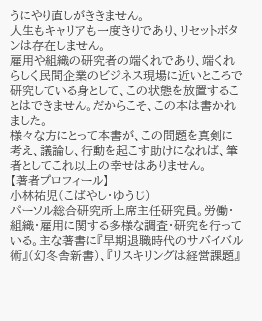うにやり直しがききません。
人生もキャリアも一度きりであり、リセットボタンは存在しません。
雇用や組織の研究者の端くれであり、端くれらしく民間企業のビジネス現場に近いところで研究している身として、この状態を放置することはできません。だからこそ、この本は書かれました。
様々な方にとって本書が、この問題を真剣に考え、議論し、行動を起こす助けになれば、筆者としてこれ以上の幸せはありません。
【著者プロフィール】
小林祐児(こばやし・ゆうじ)
パーソル総合研究所上席主任研究員。労働・組織・雇用に関する多様な調査・研究を行っている。主な著書に『早期退職時代のサバイバル術』(幻冬舎新書)、『リスキリングは経営課題』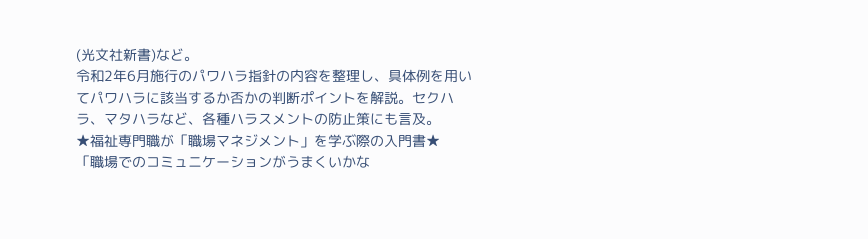(光文社新書)など。
令和2年6月施行のパワハラ指針の内容を整理し、具体例を用いてパワハラに該当するか否かの判断ポイントを解説。セクハラ、マタハラなど、各種ハラスメントの防止策にも言及。
★福祉専門職が「職場マネジメント」を学ぶ際の入門書★
「職場でのコミュニケーションがうまくいかな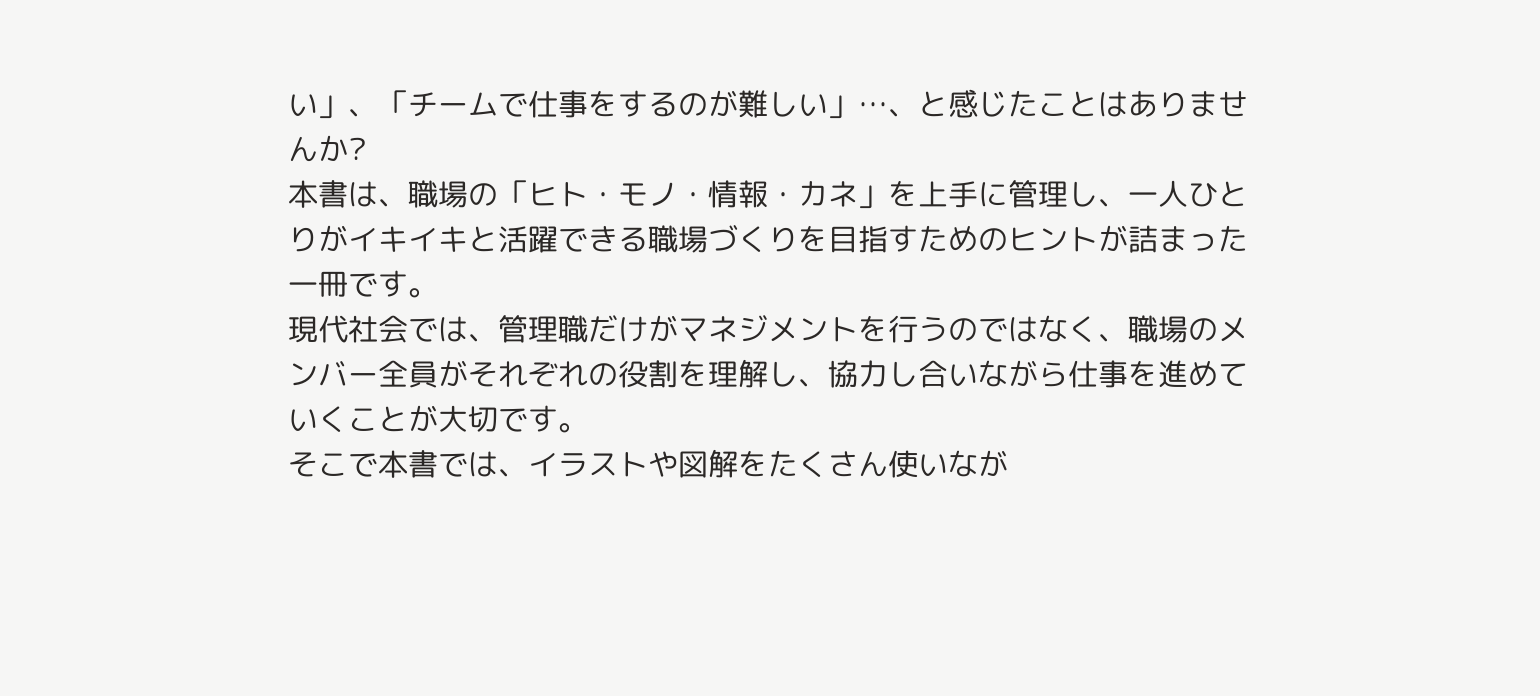い」、「チームで仕事をするのが難しい」…、と感じたことはありませんか?
本書は、職場の「ヒト・モノ・情報・カネ」を上手に管理し、一人ひとりがイキイキと活躍できる職場づくりを目指すためのヒントが詰まった一冊です。
現代社会では、管理職だけがマネジメントを行うのではなく、職場のメンバー全員がそれぞれの役割を理解し、協力し合いながら仕事を進めていくことが大切です。
そこで本書では、イラストや図解をたくさん使いなが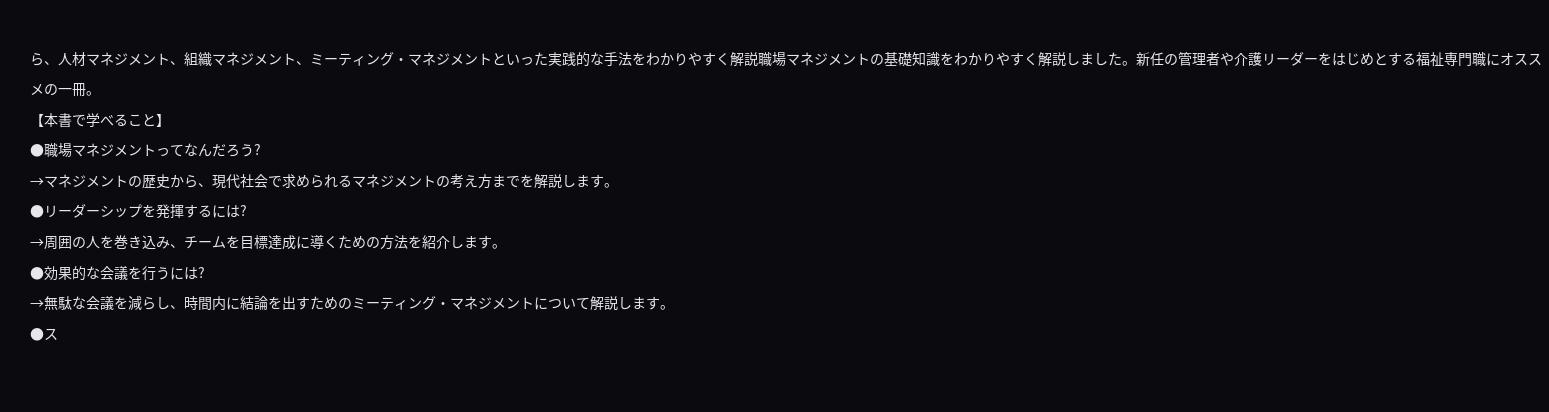ら、人材マネジメント、組織マネジメント、ミーティング・マネジメントといった実践的な手法をわかりやすく解説職場マネジメントの基礎知識をわかりやすく解説しました。新任の管理者や介護リーダーをはじめとする福祉専門職にオススメの一冊。
【本書で学べること】
●職場マネジメントってなんだろう?
→マネジメントの歴史から、現代社会で求められるマネジメントの考え方までを解説します。
●リーダーシップを発揮するには?
→周囲の人を巻き込み、チームを目標達成に導くための方法を紹介します。
●効果的な会議を行うには?
→無駄な会議を減らし、時間内に結論を出すためのミーティング・マネジメントについて解説します。
●ス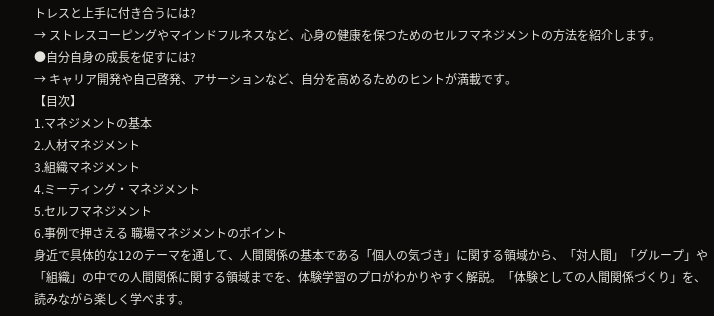トレスと上手に付き合うには?
→ ストレスコーピングやマインドフルネスなど、心身の健康を保つためのセルフマネジメントの方法を紹介します。
●自分自身の成長を促すには?
→ キャリア開発や自己啓発、アサーションなど、自分を高めるためのヒントが満載です。
【目次】
1.マネジメントの基本
2.人材マネジメント
3.組織マネジメント
4.ミーティング・マネジメント
5.セルフマネジメント
6.事例で押さえる 職場マネジメントのポイント
身近で具体的な12のテーマを通して、人間関係の基本である「個人の気づき」に関する領域から、「対人間」「グループ」や「組織」の中での人間関係に関する領域までを、体験学習のプロがわかりやすく解説。「体験としての人間関係づくり」を、読みながら楽しく学べます。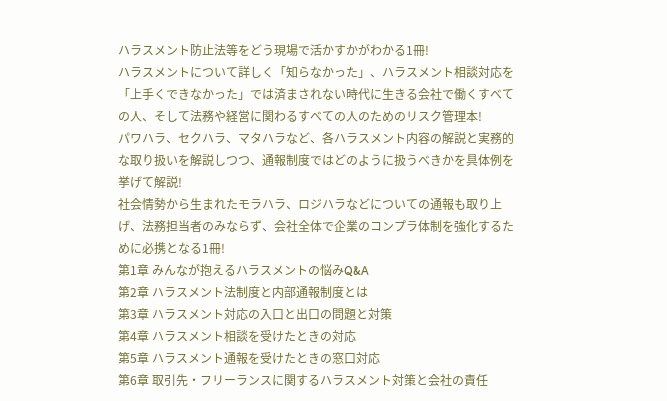ハラスメント防止法等をどう現場で活かすかがわかる1冊!
ハラスメントについて詳しく「知らなかった」、ハラスメント相談対応を「上手くできなかった」では済まされない時代に生きる会社で働くすべての人、そして法務や経営に関わるすべての人のためのリスク管理本!
パワハラ、セクハラ、マタハラなど、各ハラスメント内容の解説と実務的な取り扱いを解説しつつ、通報制度ではどのように扱うべきかを具体例を挙げて解説!
社会情勢から生まれたモラハラ、ロジハラなどについての通報も取り上げ、法務担当者のみならず、会社全体で企業のコンプラ体制を強化するために必携となる1冊!
第1章 みんなが抱えるハラスメントの悩みQ&A
第2章 ハラスメント法制度と内部通報制度とは
第3章 ハラスメント対応の入口と出口の問題と対策
第4章 ハラスメント相談を受けたときの対応
第5章 ハラスメント通報を受けたときの窓口対応
第6章 取引先・フリーランスに関するハラスメント対策と会社の責任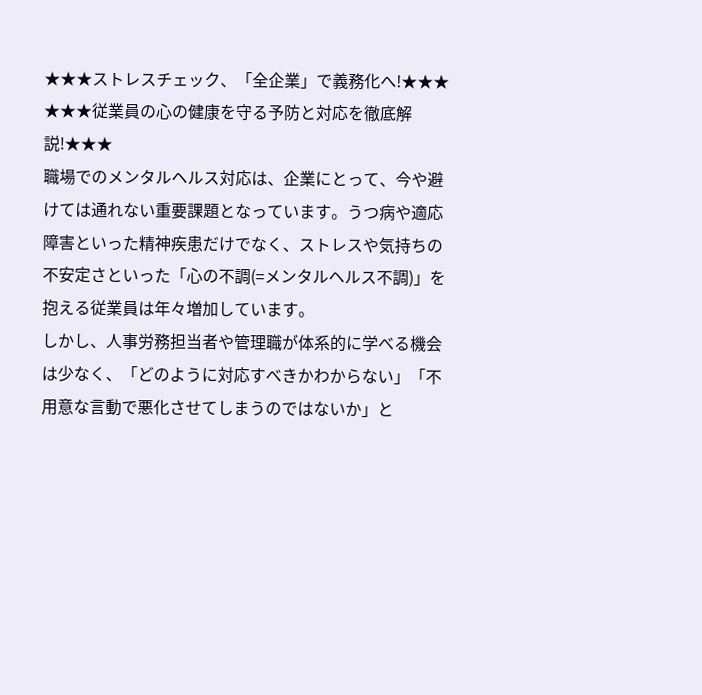★★★ストレスチェック、「全企業」で義務化へ!★★★
★★★従業員の心の健康を守る予防と対応を徹底解説!★★★
職場でのメンタルヘルス対応は、企業にとって、今や避けては通れない重要課題となっています。うつ病や適応障害といった精神疾患だけでなく、ストレスや気持ちの不安定さといった「心の不調(=メンタルヘルス不調)」を抱える従業員は年々増加しています。
しかし、人事労務担当者や管理職が体系的に学べる機会は少なく、「どのように対応すべきかわからない」「不用意な言動で悪化させてしまうのではないか」と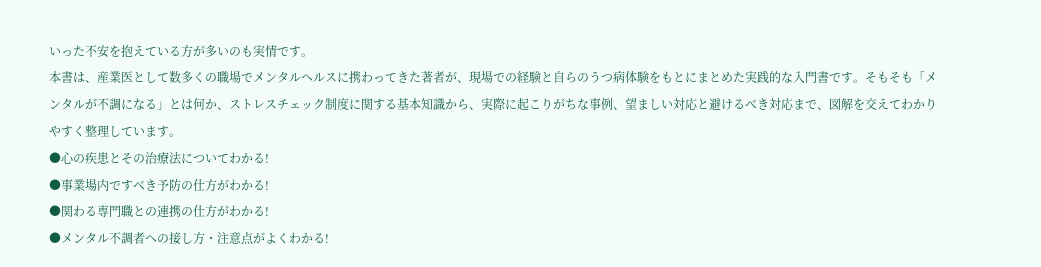いった不安を抱えている方が多いのも実情です。
本書は、産業医として数多くの職場でメンタルヘルスに携わってきた著者が、現場での経験と自らのうつ病体験をもとにまとめた実践的な入門書です。そもそも「メンタルが不調になる」とは何か、ストレスチェック制度に関する基本知識から、実際に起こりがちな事例、望ましい対応と避けるべき対応まで、図解を交えてわかりやすく整理しています。
●心の疾患とその治療法についてわかる!
●事業場内ですべき予防の仕方がわかる!
●関わる専門職との連携の仕方がわかる!
●メンタル不調者への接し方・注意点がよくわかる!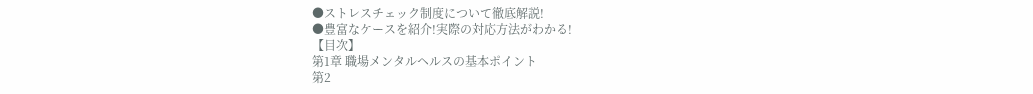●ストレスチェック制度について徹底解説!
●豊富なケースを紹介!実際の対応方法がわかる!
【目次】
第1章 職場メンタルヘルスの基本ポイント
第2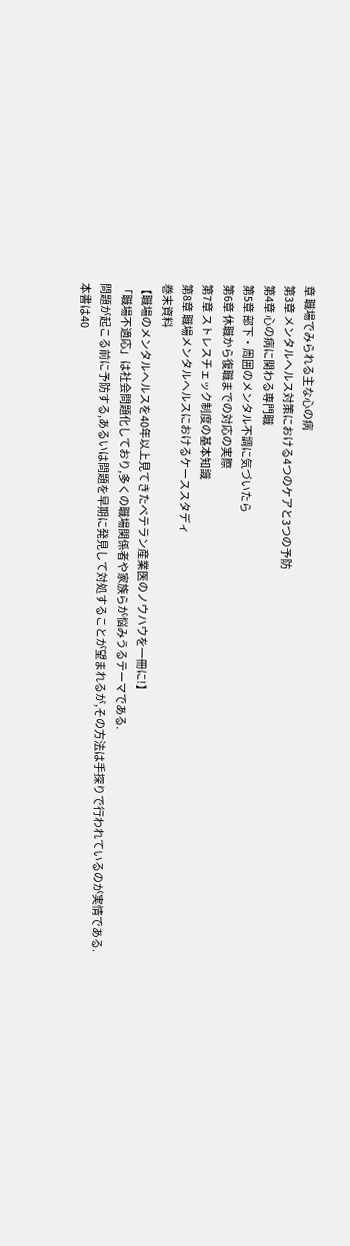章 職場でみられる主な心の病
第3章 メンタルヘルス対策における4つのケアと3つの予防
第4章 心の病に関わる専門職
第5章 部下・周囲のメンタル不調に気づいたら
第6章 休職から復職までの対応の実際
第7章 ストレスチェック制度の基本知識
第8章 職場メンタルヘルスにおけるケーススタディ
巻末資料
【職場のメンタルヘルスを40年以上見てきたベテラン産業医のノウハウを一冊に!】
「職場不適応」は社会問題化しており,多くの職場関係者や家族らが悩みうるテーマである.
問題が起こる前に予防する,あるいは問題を早期に発見して対処することが望まれるが,その方法は手探りで行われているのが実情である.
本書は40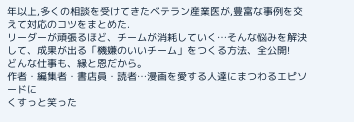年以上,多くの相談を受けてきたベテラン産業医が,豊富な事例を交えて対応のコツをまとめた.
リーダーが頑張るほど、チームが消耗していく…そんな悩みを解決して、成果が出る「機嫌のいいチーム」をつくる方法、全公開!
どんな仕事も、縁と恩だから。
作者・編集者・書店員・読者…漫画を愛する人達にまつわるエピソードに
くすっと笑った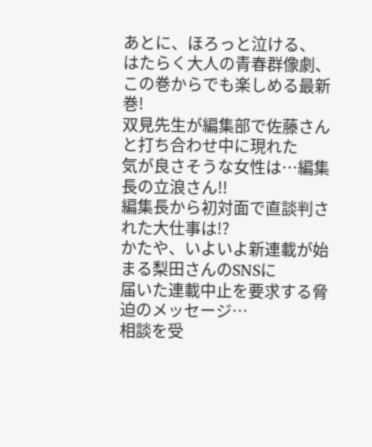あとに、ほろっと泣ける、
はたらく大人の青春群像劇、この巻からでも楽しめる最新巻!
双見先生が編集部で佐藤さんと打ち合わせ中に現れた
気が良さそうな女性は…編集長の立浪さん!!
編集長から初対面で直談判された大仕事は!?
かたや、いよいよ新連載が始まる梨田さんのSNSに
届いた連載中止を要求する脅迫のメッセージ…
相談を受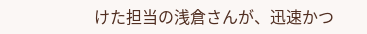けた担当の浅倉さんが、迅速かつ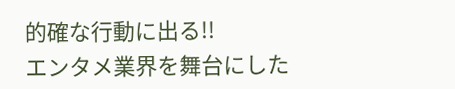的確な行動に出る!!
エンタメ業界を舞台にした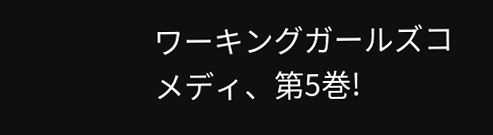ワーキングガールズコメディ、第5巻!